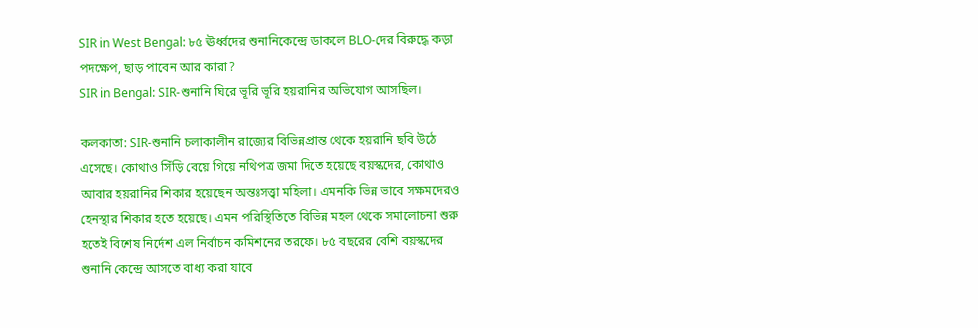SIR in West Bengal: ৮৫ ঊর্ধ্বদের শুনানিকেন্দ্রে ডাকলে BLO-দের বিরুদ্ধে কড়া পদক্ষেপ, ছাড় পাবেন আর কারা?
SIR in Bengal: SIR-শুনানি ঘিরে ভূরি ভূরি হয়রানির অভিযোগ আসছিল।

কলকাতা: SIR-শুনানি চলাকালীন রাজ্যের বিভিন্নপ্রান্ত থেকে হয়রানি ছবি উঠে এসেছে। কোথাও সিঁড়ি বেয়ে গিয়ে নথিপত্র জমা দিতে হয়েছে বয়স্কদের, কোথাও আবার হয়রানির শিকার হয়েছেন অন্তঃসত্ত্বা মহিলা। এমনকি ভিন্ন ভাবে সক্ষমদেরও হেনস্থার শিকার হতে হয়েছে। এমন পরিস্থিতিতে বিভিন্ন মহল থেকে সমালোচনা শুরু হতেই বিশেষ নির্দেশ এল নির্বাচন কমিশনের তরফে। ৮৫ বছরের বেশি বয়স্কদের শুনানি কেন্দ্রে আসতে বাধ্য করা যাবে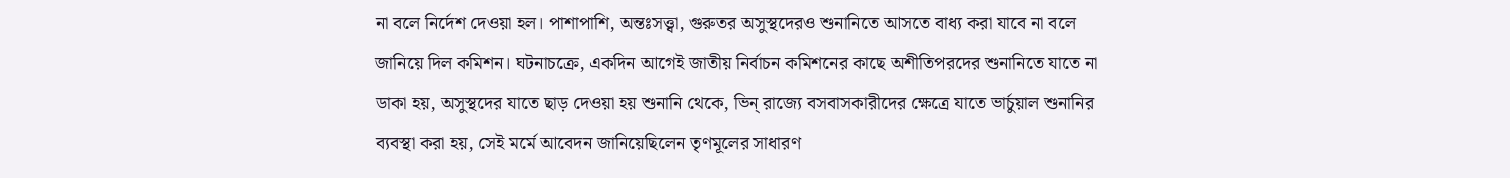না বলে নির্দেশ দেওয়া হল। পাশাপাশি, অন্তঃসত্ত্বা, গুরুতর অসুস্থদেরও শুনানিতে আসতে বাধ্য করা যাবে না বলে জানিয়ে দিল কমিশন। ঘটনাচক্রে, একদিন আগেই জাতীয় নির্বাচন কমিশনের কাছে অশীতিপরদের শুনানিতে যাতে না ডাকা হয়, অসুস্থদের যাতে ছাড় দেওয়া হয় শুনানি থেকে, ভিন্ রাজ্যে বসবাসকারীদের ক্ষেত্রে যাতে ভার্চুয়াল শুনানির ব্যবস্থা করা হয়, সেই মর্মে আবেদন জানিয়েছিলেন তৃণমূলের সাধারণ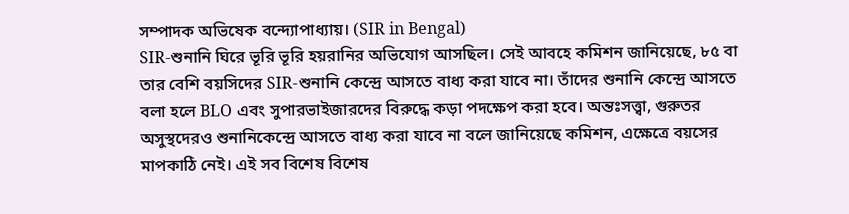সম্পাদক অভিষেক বন্দ্যোপাধ্যায়। (SIR in Bengal)
SIR-শুনানি ঘিরে ভূরি ভূরি হয়রানির অভিযোগ আসছিল। সেই আবহে কমিশন জানিয়েছে, ৮৫ বা তার বেশি বয়সিদের SIR-শুনানি কেন্দ্রে আসতে বাধ্য করা যাবে না। তাঁদের শুনানি কেন্দ্রে আসতে বলা হলে BLO এবং সুপারভাইজারদের বিরুদ্ধে কড়া পদক্ষেপ করা হবে। অন্তঃসত্ত্বা, গুরুতর অসুস্থদেরও শুনানিকেন্দ্রে আসতে বাধ্য করা যাবে না বলে জানিয়েছে কমিশন, এক্ষেত্রে বয়সের মাপকাঠি নেই। এই সব বিশেষ বিশেষ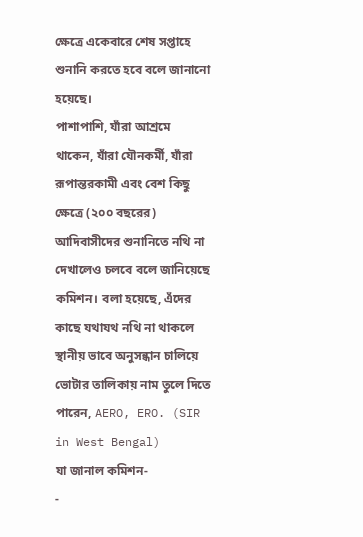ক্ষেত্রে একেবারে শেষ সপ্তাহে শুনানি করতে হবে বলে জানানো হয়েছে।
পাশাপাশি, যাঁরা আশ্রমে থাকেন, যাঁরা যৌনকর্মী, যাঁরা রূপান্তরকামী এবং বেশ কিছু ক্ষেত্রে (২০০ বছরের) আদিবাসীদের শুনানিতে নথি না দেখালেও চলবে বলে জানিয়েছে কমিশন। বলা হয়েছে, এঁদের কাছে যথাযথ নথি না থাকলে স্থানীয় ভাবে অনুসন্ধান চালিয়ে ভোটার তালিকায় নাম তুলে দিতে পারেন, AERO, ERO. (SIR in West Bengal)
যা জানাল কমিশন-
-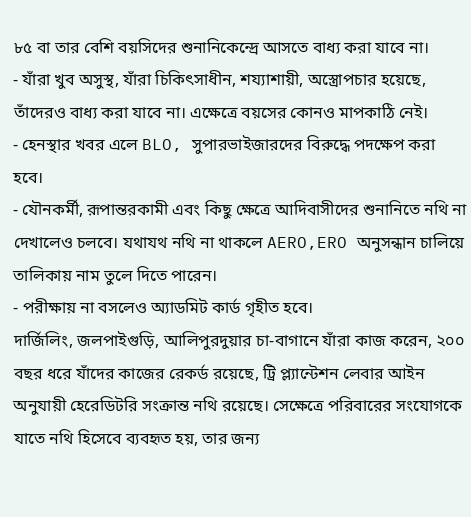৮৫ বা তার বেশি বয়সিদের শুনানিকেন্দ্রে আসতে বাধ্য করা যাবে না।
- যাঁরা খুব অসুস্থ, যাঁরা চিকিৎসাধীন, শয্যাশায়ী, অস্ত্রোপচার হয়েছে, তাঁদেরও বাধ্য করা যাবে না। এক্ষেত্রে বয়সের কোনও মাপকাঠি নেই।
- হেনস্থার খবর এলে BLO, সুপারভাইজারদের বিরুদ্ধে পদক্ষেপ করা হবে।
- যৌনকর্মী, রূপান্তরকামী এবং কিছু ক্ষেত্রে আদিবাসীদের শুনানিতে নথি না দেখালেও চলবে। যথাযথ নথি না থাকলে AERO,ERO অনুসন্ধান চালিয়ে তালিকায় নাম তুলে দিতে পারেন।
- পরীক্ষায় না বসলেও অ্যাডমিট কার্ড গৃহীত হবে।
দার্জিলিং, জলপাইগুড়ি, আলিপুরদুয়ার চা-বাগানে যাঁরা কাজ করেন, ২০০ বছর ধরে যাঁদের কাজের রেকর্ড রয়েছে, ট্রি প্ল্যান্টেশন লেবার আইন অনুযায়ী হেরেডিটরি সংক্রান্ত নথি রয়েছে। সেক্ষেত্রে পরিবারের সংযোগকে যাতে নথি হিসেবে ব্যবহৃত হয়, তার জন্য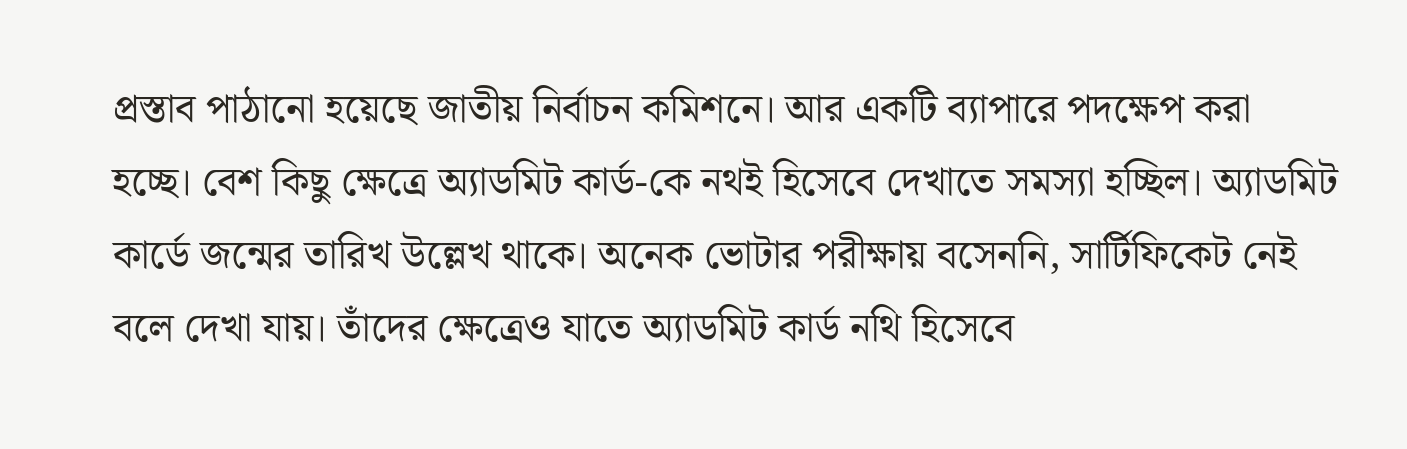প্রস্তাব পাঠানো হয়েছে জাতীয় নির্বাচন কমিশনে। আর একটি ব্যাপারে পদক্ষেপ করা হচ্ছে। বেশ কিছু ক্ষেত্রে অ্যাডমিট কার্ড-কে নথই হিসেবে দেখাতে সমস্যা হচ্ছিল। অ্যাডমিট কার্ডে জন্মের তারিখ উল্লেখ থাকে। অনেক ভোটার পরীক্ষায় বসেননি, সার্টিফিকেট নেই বলে দেখা যায়। তাঁদের ক্ষেত্রেও যাতে অ্যাডমিট কার্ড নথি হিসেবে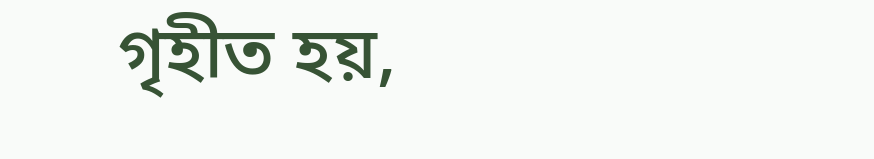গৃহীত হয়,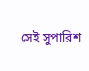সেই সুপারিশ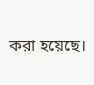করা হয়েছে।